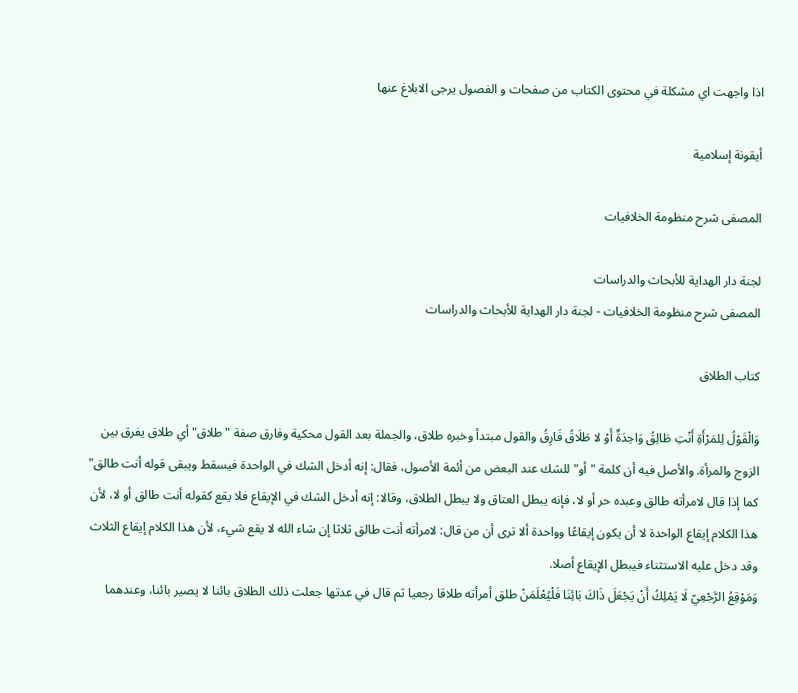اذا واجهت اي مشكلة في محتوى الكتاب من صفحات و الفصول يرجى الابلاغ عنها

أيقونة إسلامية

المصفى شرح منظومة الخلافيات

لجنة دار الهداية للأبحاث والدراسات
المصفى شرح منظومة الخلافيات - لجنة دار الهداية للأبحاث والدراسات

كتاب الطلاق

وَالْقَوْلُ لِلمَرْأَةِ أَنْتِ طَالِقُ وَاحِدَةٌ أَوْ لا طَلَاقُ فَارِقُ والقول مبتدأ وخبره طلاق، والجملة بعد القول محكية وفارق صفة "طلاق" أي طلاق يفرق بين الزوج والمرأة. والأصل فيه أن كلمة "أو" للشك عند البعض من أئمة الأصول، فقال: إنه أدخل الشك في الواحدة فيسقط ويبقى قوله أنت طالق" كما إذا قال لامرأته طالق وعبده حر أو لا، فإنه يبطل العتاق ولا يبطل الطلاق، وقالا: إنه أدخل الشك في الإيقاع فلا يقع كقوله أنت طالق أو لا، لأن هذا الكلام إيقاع الواحدة لا أن يكون إيقاعًا وواحدة ألا ترى أن من قال: لامرأته أنت طالق ثلاثا إن شاء الله لا يقع شيء، لأن هذا الكلام إيقاع الثلاث وقد دخل عليه الاستثناء فيبطل الإيقاع أصلا.
وَمَوْقِعُ الرَّجْعِيّ لَا يَمْلِكُ أَنْ يَجْعَلَ ذَاكَ بَائِنَا فَلْيُعْلَمَنْ طلق أمرأته طلاقا رجعيا ثم قال في عدتها جعلت ذلك الطلاق بائنا لا يصير بائنا، وعندهما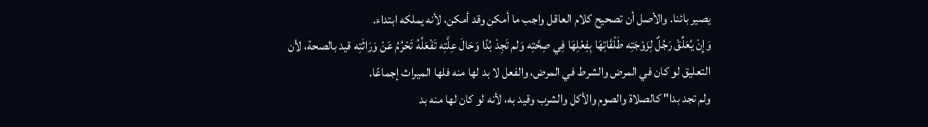يصير بائنا. والأصل أن تصحيح كلام العاقل واجب ما أمكن وقد أمكن، لأنه يملكه ابتداء.
وَإِنْ يُعَلِّقْ رَجُلٌ لِزَوْجَتِه طَلْقَاتِهَا بِفِعْلِهَا فِي صِحَّتِه وَلم تَجِدْ بُدًا وَحَالَ عِلَّتِه تَفْعَلُهُ تَحْرُمُ عَنْ وَرَاثَتِه قيد بالصحة، لأن التعليق لو كان في المرض والشرط في المرض، والفعل لا بد لها منه فلها الميراث إجماعًا.
ولم تجد بدا" كالصلاة والصوم والأكل والشرب وقيد به، لأنه لو كان لها منه بد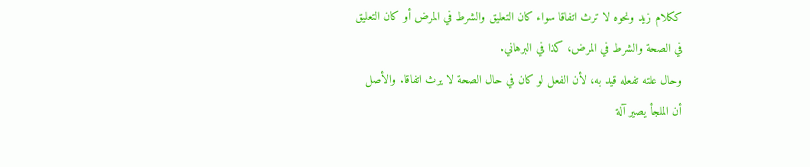ككلام زيد ونحوه لا ترث اتفاقا سواء كان التعليق والشرط في المرض أو كان التعليق في الصحة والشرط في المرض، كذا في البرهاني.
وحال علته تفعله قيد به، لأن الفعل لو كان في حال الصحة لا يرث اتفاقا. والأصل أن الملجأ يصير آلة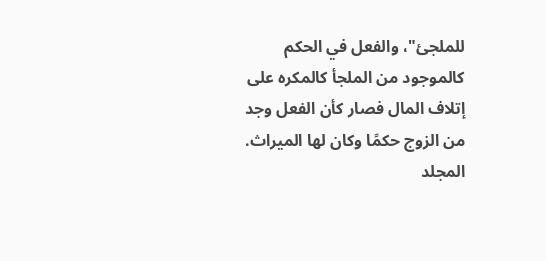للملجئ"، والفعل في الحكم كالموجود من الملجأ كالمكره على إتلاف المال فصار كأن الفعل وجد من الزوج حكمًا وكان لها الميراث.
المجلد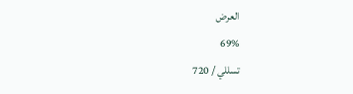العرض
69%
تسللي / 720